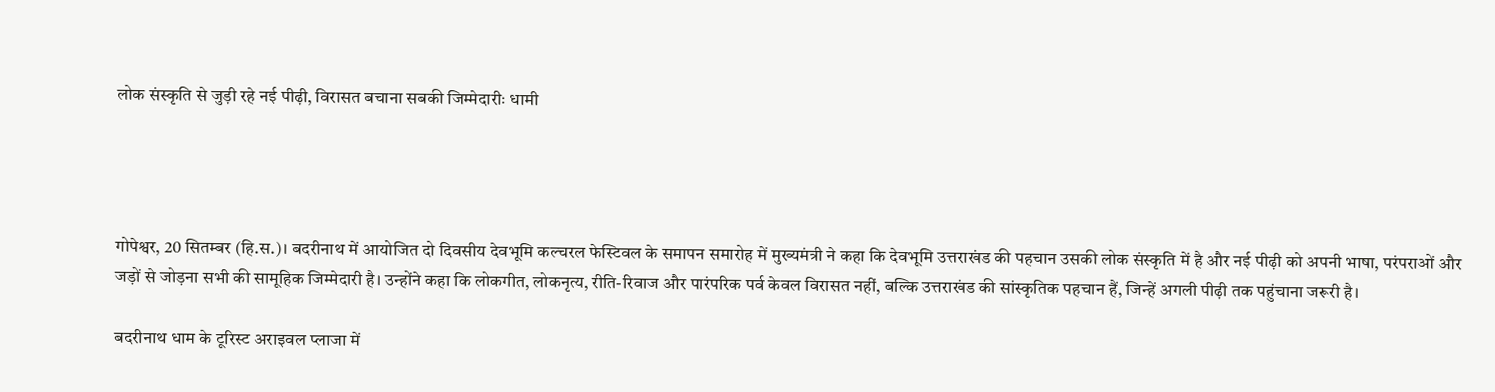लोक संस्कृति से जुड़ी रहे नई पीढ़ी, विरासत बचाना सबकी जिम्मेदारीः धामी




गोपेश्वर, 20 सितम्बर (हि.स.)। बदरीनाथ में आयोजित दो दिवसीय देवभूमि कल्चरल फेस्टिवल के समापन समारोह में मुख्यमंत्री ने कहा कि देवभूमि उत्तराखंड की पहचान उसकी लोक संस्कृति में है और नई पीढ़ी को अपनी भाषा, परंपराओं और जड़ों से जोड़ना सभी की सामूहिक जिम्मेदारी है। उन्होंने कहा कि लोकगीत, लोकनृत्य, रीति-रिवाज और पारंपरिक पर्व केवल विरासत नहीं, बल्कि उत्तराखंड की सांस्कृतिक पहचान हैं, जिन्हें अगली पीढ़ी तक पहुंचाना जरूरी है।

बदरीनाथ धाम के टूरिस्ट अराइवल प्लाजा में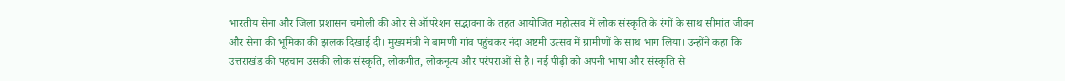भारतीय सेना और जिला प्रशासन चमोली की ओर से ऑपरेशन सद्भावना के तहत आयोजित महोत्सव में लोक संस्कृति के रंगों के साथ सीमांत जीवन और सेना की भूमिका की झलक दिखाई दी। मुख्यमंत्री ने बामणी गांव पहुंचकर नंदा अष्टमी उत्सव में ग्रामीणों के साथ भाग लिया। उन्होंने कहा कि उत्तराखंड की पहचान उसकी लोक संस्कृति, लोकगीत, लोकनृत्य और परंपराओं से है। नई पीढ़ी को अपनी भाषा और संस्कृति से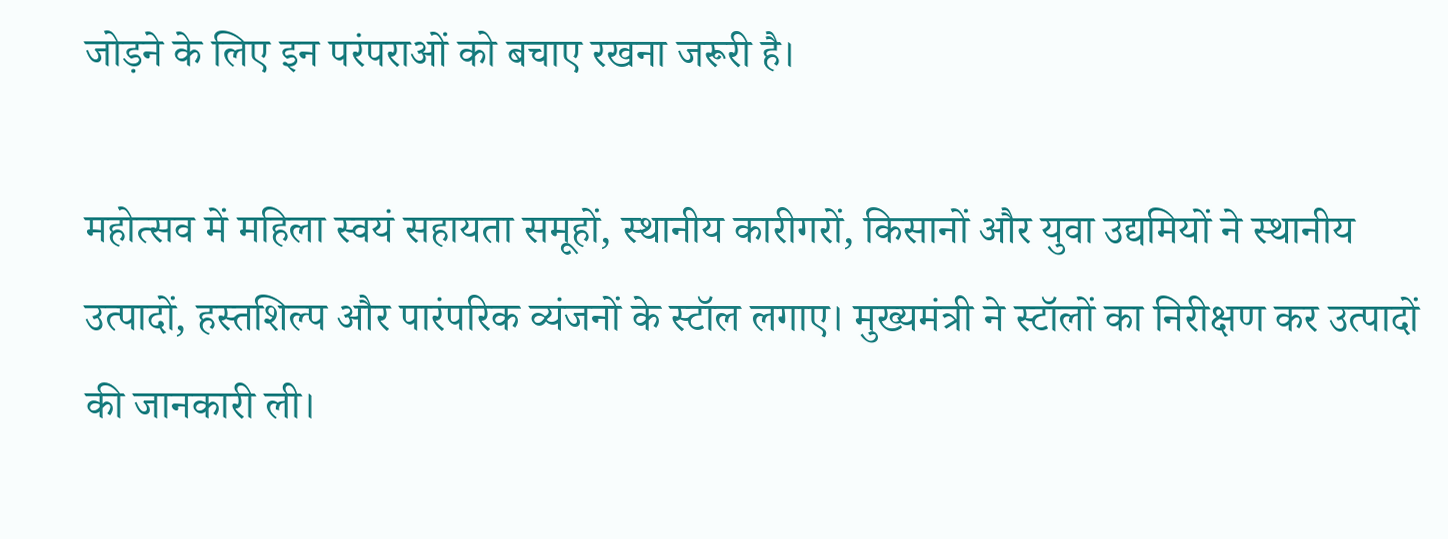जोड़ने के लिए इन परंपराओं को बचाए रखना जरूरी है।

महोत्सव में महिला स्वयं सहायता समूहों, स्थानीय कारीगरों, किसानों और युवा उद्यमियों ने स्थानीय उत्पादों, हस्तशिल्प और पारंपरिक व्यंजनों के स्टॉल लगाए। मुख्यमंत्री ने स्टॉलों का निरीक्षण कर उत्पादों की जानकारी ली।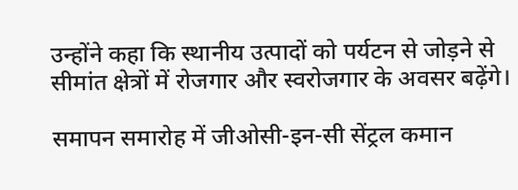उन्होंने कहा कि स्थानीय उत्पादों को पर्यटन से जोड़ने से सीमांत क्षेत्रों में रोजगार और स्वरोजगार के अवसर बढ़ेंगे।

समापन समारोह में जीओसी-इन-सी सेंट्रल कमान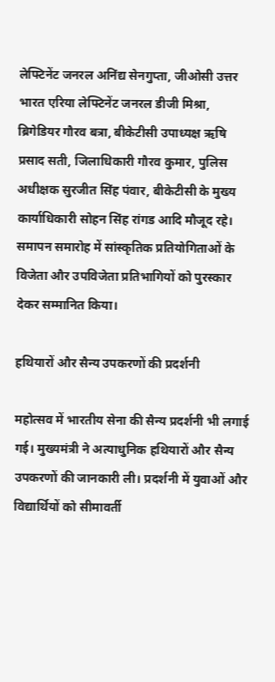लेफ्टिनेंट जनरल अनिंद्य सेनगुप्ता, जीओसी उत्तर भारत एरिया लेफ्टिनेंट जनरल डीजी मिश्रा, ब्रिगेडियर गौरव बत्रा, बीकेटीसी उपाध्यक्ष ऋषि प्रसाद सती, जिलाधिकारी गौरव कुमार, पुलिस अधीक्षक सुरजीत सिंह पंवार, बीकेटीसी के मुख्य कार्याधिकारी सोहन सिंह रांगड आदि मौजूद रहे। समापन समारोह में सांस्कृतिक प्रतियोगिताओं के विजेता और उपविजेता प्रतिभागियों को पुरस्कार देकर सम्मानित किया।

हथियारों और सैन्य उपकरणों की प्रदर्शनी

महोत्सव में भारतीय सेना की सैन्य प्रदर्शनी भी लगाई गई। मुख्यमंत्री ने अत्याधुनिक हथियारों और सैन्य उपकरणों की जानकारी ली। प्रदर्शनी में युवाओं और विद्यार्थियों को सीमावर्ती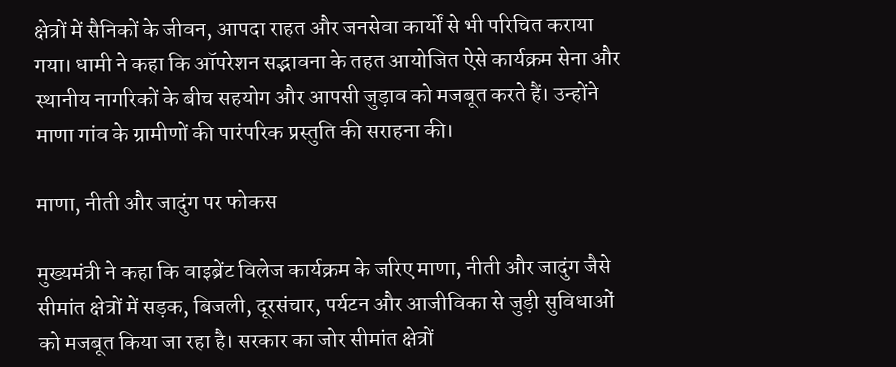क्षेत्रों में सैनिकों के जीवन, आपदा राहत और जनसेवा कार्यों से भी परिचित कराया गया। धामी ने कहा कि ऑपरेशन सद्भावना के तहत आयोजित ऐसे कार्यक्रम सेना और स्थानीय नागरिकों के बीच सहयोग और आपसी जुड़ाव को मजबूत करते हैं। उन्होंने माणा गांव के ग्रामीणों की पारंपरिक प्रस्तुति की सराहना की।

माणा, नीती और जादुंग पर फोकस

मुख्यमंत्री ने कहा कि वाइब्रेंट विलेज कार्यक्रम के जरिए माणा, नीती और जादुंग जैसे सीमांत क्षेत्रों में सड़क, बिजली, दूरसंचार, पर्यटन और आजीविका से जुड़ी सुविधाओं को मजबूत किया जा रहा है। सरकार का जोर सीमांत क्षेत्रों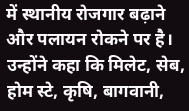में स्थानीय रोजगार बढ़ाने और पलायन रोकने पर है। उन्होंने कहा कि मिलेट, सेब, होम स्टे, कृषि, बागवानी,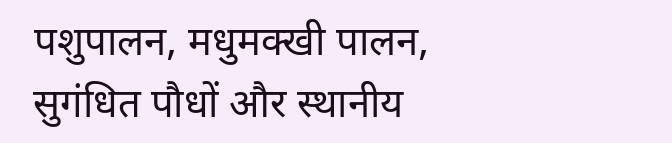पशुपालन, मधुमक्खी पालन, सुगंधित पौधों और स्थानीय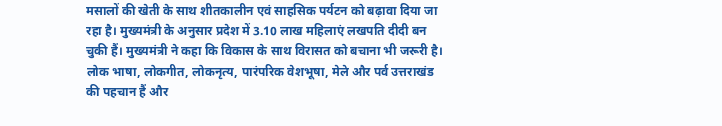मसालों की खेती के साथ शीतकालीन एवं साहसिक पर्यटन को बढ़ावा दिया जा रहा है। मुख्यमंत्री के अनुसार प्रदेश में 3.10 लाख महिलाएं लखपति दीदी बन चुकी हैं। मुख्यमंत्री ने कहा कि विकास के साथ विरासत को बचाना भी जरूरी है। लोक भाषा, लोकगीत, लोकनृत्य, पारंपरिक वेशभूषा, मेले और पर्व उत्तराखंड की पहचान हैं और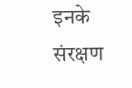इनके संरक्षण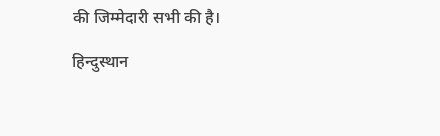की जिम्मेदारी सभी की है।

हिन्दुस्थान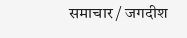समाचार / जगदीश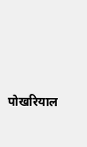पोखरियाल